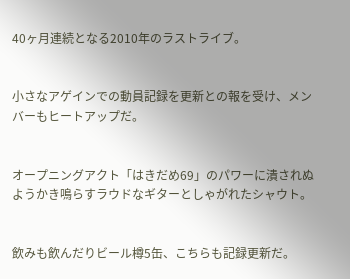40ヶ月連続となる2010年のラストライブ。


小さなアゲインでの動員記録を更新との報を受け、メンバーもヒートアップだ。


オープニングアクト「はきだめ69」のパワーに潰されぬようかき鳴らすラウドなギターとしゃがれたシャウト。


飲みも飲んだりビール樽5缶、こちらも記録更新だ。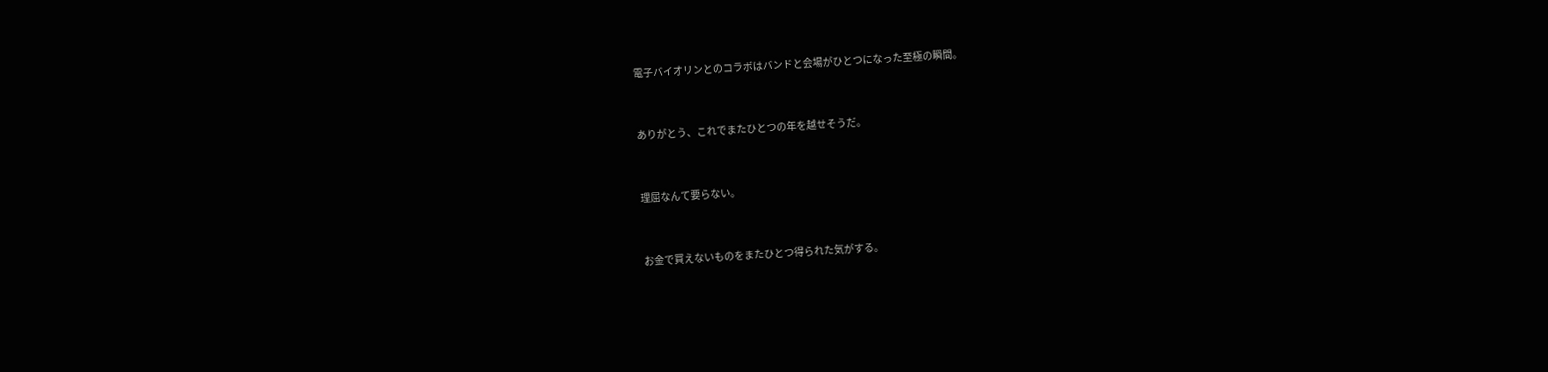電子バイオリンとのコラボはバンドと会場がひとつになった至極の瞬間。


ありがとう、これでまたひとつの年を越せそうだ。


理屈なんて要らない。


お金で買えないものをまたひとつ得られた気がする。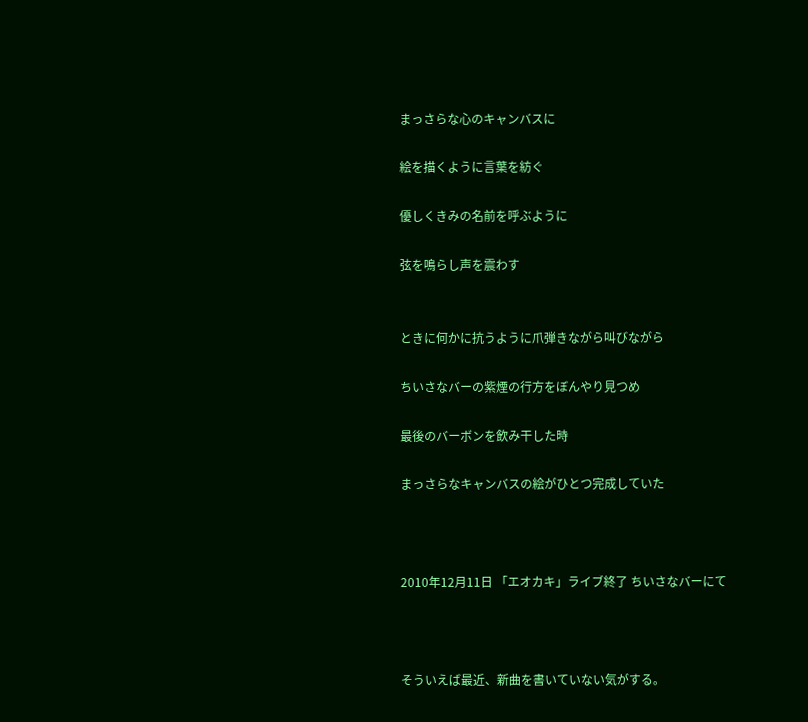まっさらな心のキャンバスに

絵を描くように言葉を紡ぐ

優しくきみの名前を呼ぶように

弦を鳴らし声を震わす


ときに何かに抗うように爪弾きながら叫びながら

ちいさなバーの紫煙の行方をぼんやり見つめ

最後のバーボンを飲み干した時

まっさらなキャンバスの絵がひとつ完成していた



2010年12月11日 「エオカキ」ライブ終了 ちいさなバーにて



そういえば最近、新曲を書いていない気がする。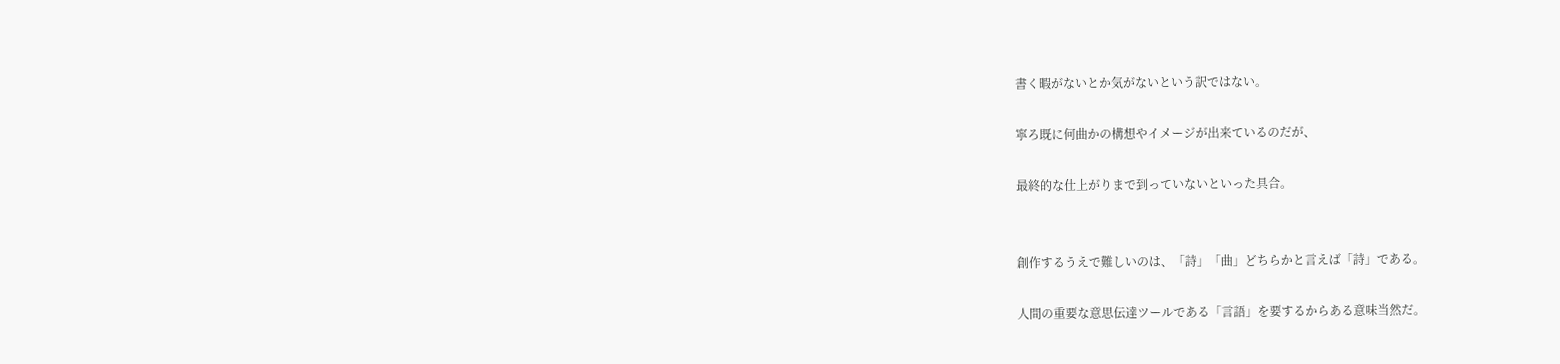書く暇がないとか気がないという訳ではない。

寧ろ既に何曲かの構想やイメージが出来ているのだが、

最終的な仕上がりまで到っていないといった具合。


創作するうえで難しいのは、「詩」「曲」どちらかと言えば「詩」である。

人間の重要な意思伝達ツールである「言語」を要するからある意味当然だ。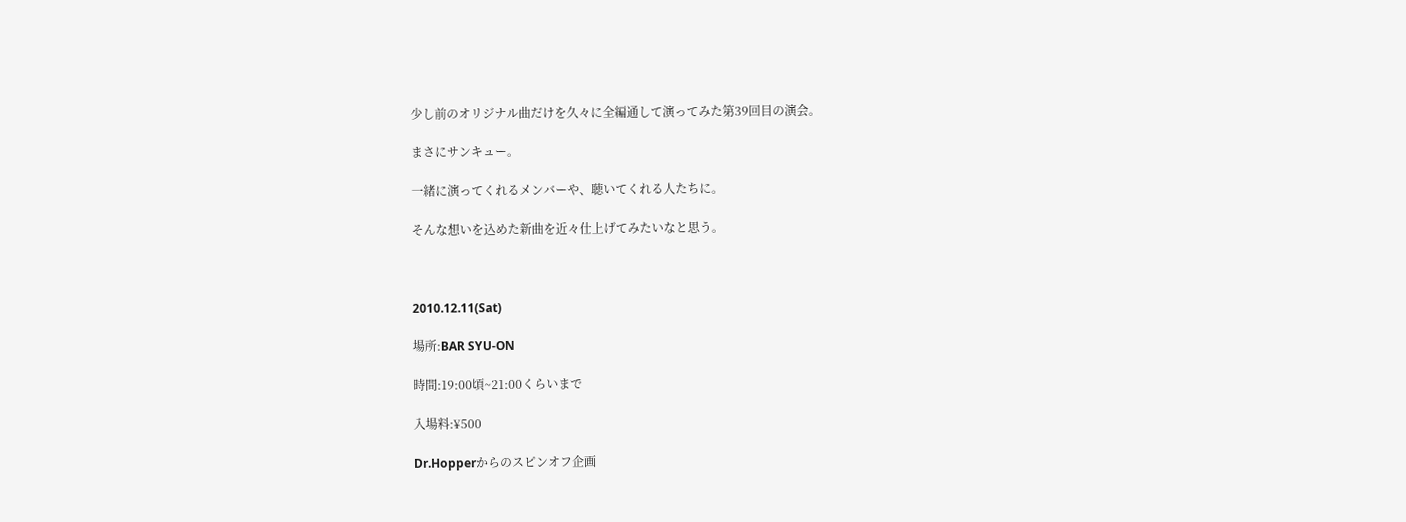少し前のオリジナル曲だけを久々に全編通して演ってみた第39回目の演会。

まさにサンキュー。

一緒に演ってくれるメンバーや、聴いてくれる人たちに。

そんな想いを込めた新曲を近々仕上げてみたいなと思う。



2010.12.11(Sat)

場所:BAR SYU-ON

時間:19:00頃~21:00くらいまで

入場料:¥500

Dr.Hopperからのスピンオフ企画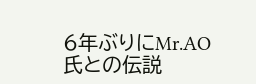6年ぶりにMr.AO氏との伝説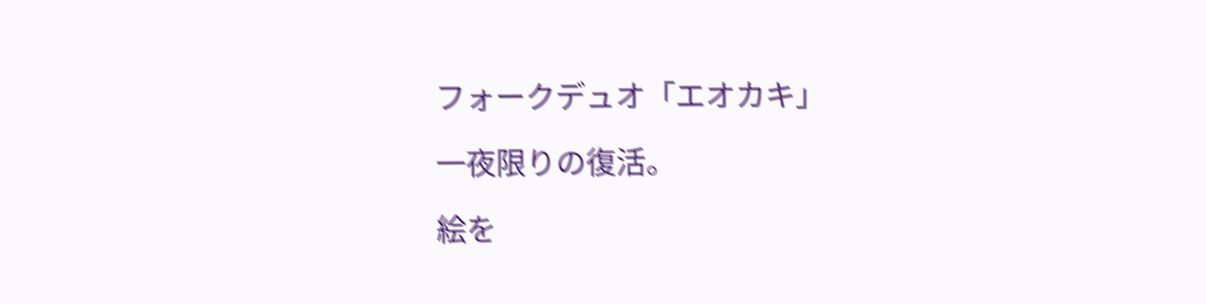フォークデュオ「エオカキ」

一夜限りの復活。

絵を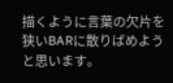描くように言葉の欠片を狭いBARに散りばめようと思います。